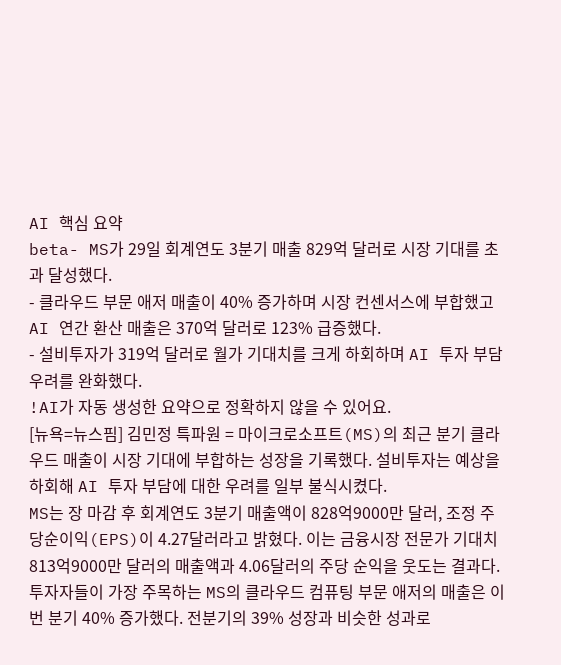AI 핵심 요약
beta- MS가 29일 회계연도 3분기 매출 829억 달러로 시장 기대를 초과 달성했다.
- 클라우드 부문 애저 매출이 40% 증가하며 시장 컨센서스에 부합했고 AI 연간 환산 매출은 370억 달러로 123% 급증했다.
- 설비투자가 319억 달러로 월가 기대치를 크게 하회하며 AI 투자 부담 우려를 완화했다.
!AI가 자동 생성한 요약으로 정확하지 않을 수 있어요.
[뉴욕=뉴스핌] 김민정 특파원 = 마이크로소프트(MS)의 최근 분기 클라우드 매출이 시장 기대에 부합하는 성장을 기록했다. 설비투자는 예상을 하회해 AI 투자 부담에 대한 우려를 일부 불식시켰다.
MS는 장 마감 후 회계연도 3분기 매출액이 828억9000만 달러, 조정 주당순이익(EPS)이 4.27달러라고 밝혔다. 이는 금융시장 전문가 기대치 813억9000만 달러의 매출액과 4.06달러의 주당 순익을 웃도는 결과다.
투자자들이 가장 주목하는 MS의 클라우드 컴퓨팅 부문 애저의 매출은 이번 분기 40% 증가했다. 전분기의 39% 성장과 비슷한 성과로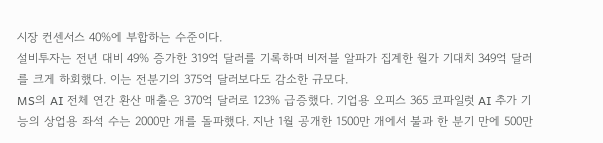시장 컨센서스 40%에 부합하는 수준이다.
설비투자는 전년 대비 49% 증가한 319억 달러를 기록하며 비저블 알파가 집계한 월가 기대치 349억 달러를 크게 하회했다. 이는 전분기의 375억 달러보다도 감소한 규모다.
MS의 AI 전체 연간 환산 매출은 370억 달러로 123% 급증했다. 기업용 오피스 365 코파일럿 AI 추가 기능의 상업용 좌석 수는 2000만 개를 돌파했다. 지난 1월 공개한 1500만 개에서 불과 한 분기 만에 500만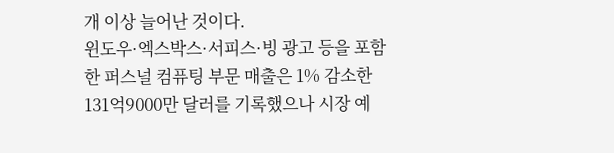개 이상 늘어난 것이다.
윈도우·엑스박스·서피스·빙 광고 등을 포함한 퍼스널 컴퓨팅 부문 매출은 1% 감소한 131억9000만 달러를 기록했으나 시장 예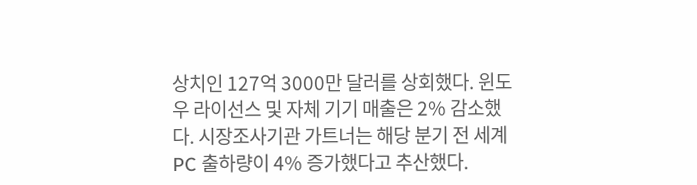상치인 127억 3000만 달러를 상회했다. 윈도우 라이선스 및 자체 기기 매출은 2% 감소했다. 시장조사기관 가트너는 해당 분기 전 세계 PC 출하량이 4% 증가했다고 추산했다.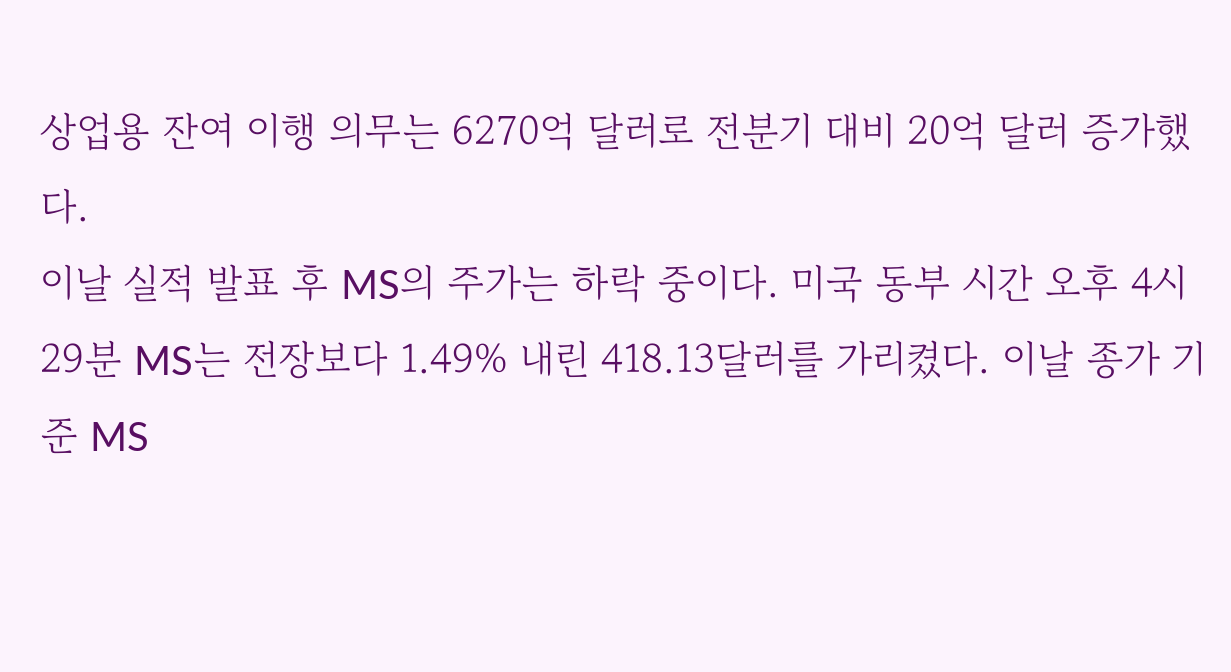상업용 잔여 이행 의무는 6270억 달러로 전분기 대비 20억 달러 증가했다.
이날 실적 발표 후 MS의 주가는 하락 중이다. 미국 동부 시간 오후 4시 29분 MS는 전장보다 1.49% 내린 418.13달러를 가리켰다. 이날 종가 기준 MS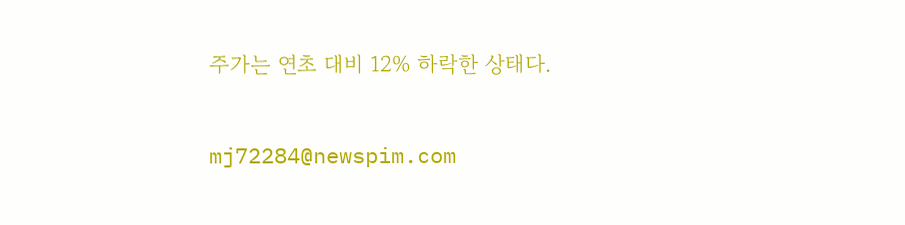주가는 연초 대비 12% 하락한 상태다.

mj72284@newspim.com